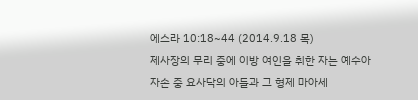에스라 10:18~44 (2014.9.18 목)
제사장의 무리 중에 이방 여인을 취한 자는 예수아 자손 중 요사닥의 아들과 그 형제 마아세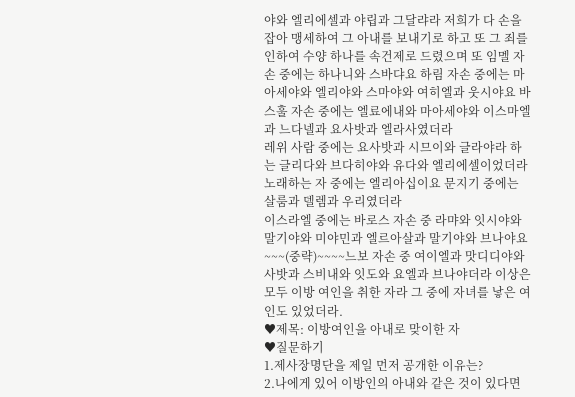야와 엘리에셀과 야립과 그달랴라 저희가 다 손을 잡아 맹세하여 그 아내를 보내기로 하고 또 그 죄를 인하여 수양 하나를 속건제로 드렸으며 또 임멜 자손 중에는 하나니와 스바댜요 하림 자손 중에는 마아세야와 엘리야와 스마야와 여히엘과 웃시야요 바스훌 자손 중에는 엘료에내와 마아세야와 이스마엘과 느다넬과 요사밧과 엘라사였더라
레위 사람 중에는 요사밧과 시므이와 글라야라 하는 글리다와 브다히야와 유다와 엘리에셀이었더라 노래하는 자 중에는 엘리아십이요 문지기 중에는 살룸과 델렘과 우리였더라
이스라엘 중에는 바로스 자손 중 라먀와 잇시야와 말기야와 미야민과 엘르아살과 말기야와 브나야요 ~~~(중략)~~~~느보 자손 중 여이엘과 맛디디야와 사밧과 스비내와 잇도와 요엘과 브나야더라 이상은 모두 이방 여인을 취한 자라 그 중에 자녀를 낳은 여인도 있었더라.
♥제목: 이방여인을 아내로 맞이한 자
♥질문하기
1.제사장명단을 제일 먼저 공개한 이유는?
2.나에게 있어 이방인의 아내와 같은 것이 있다면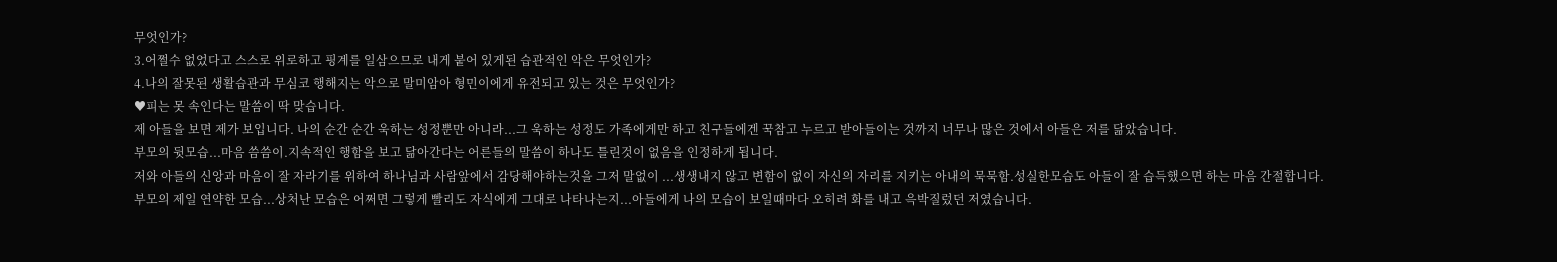무엇인가?
3.어쩔수 없었다고 스스로 위로하고 핑계를 일삼으므로 내게 붙어 있게된 습관적인 악은 무엇인가?
4.나의 잘못된 생활습관과 무심코 행해지는 악으로 말미암아 형민이에게 유전되고 있는 것은 무엇인가?
♥피는 못 속인다는 말씀이 딱 맞습니다.
제 아들을 보면 제가 보입니다. 나의 순간 순간 욱하는 성정뿐만 아니라...그 욱하는 성정도 가족에게만 하고 친구들에겐 꾹참고 누르고 받아들이는 것까지 너무나 많은 것에서 아들은 저를 닮았습니다.
부모의 뒷모습...마음 씀씀이.지속적인 행함을 보고 닮아간다는 어른들의 말씀이 하나도 틀린것이 없음을 인정하게 됩니다.
저와 아들의 신앙과 마음이 잘 자라기를 위하여 하나님과 사람앞에서 감당해야하는것을 그저 말없이 ...생생내지 않고 변함이 없이 자신의 자리를 지키는 아내의 묵묵함.성실한모습도 아들이 잘 습득했으면 하는 마음 간절합니다.
부모의 제일 연약한 모습...상처난 모습은 어쩌면 그렇게 빨리도 자식에게 그대로 나타나는지...아들에게 나의 모습이 보일때마다 오히려 화를 내고 윽박질렀던 저였습니다.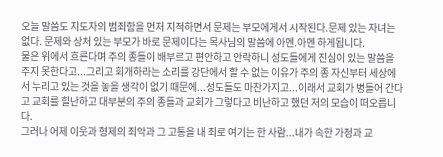오늘 말씀도 지도자의 범죄함을 먼저 지적하면서 문제는 부모에게서 시작된다.문제 있는 자녀는 없다. 문제와 상처 있는 부모가 바로 문제이다는 목사님의 말씀에 아멘.아멘 하게됩니다.
물은 위에서 흐른다며 주의 종들이 배부르고 편안하고 안락하니 성도들에게 진심이 있는 말씀을 주지 못한다고...그리고 회개하라는 소리를 강단에서 할 수 없는 이유가 주의 종 자신부터 세상에서 누리고 있는 것을 놓을 생각이 없기 때문에...성도들도 마찬가지고...이래서 교회가 병들어 간다고 교회를 힐난하고 대부분의 주의 종들과 교회가 그렇다고 비난하고 했던 저의 모습이 떠오릅니다.
그러나 어제 이웃과 형제의 죄악과 그 고통을 내 죄로 여기는 한 사람...내가 속한 가정과 교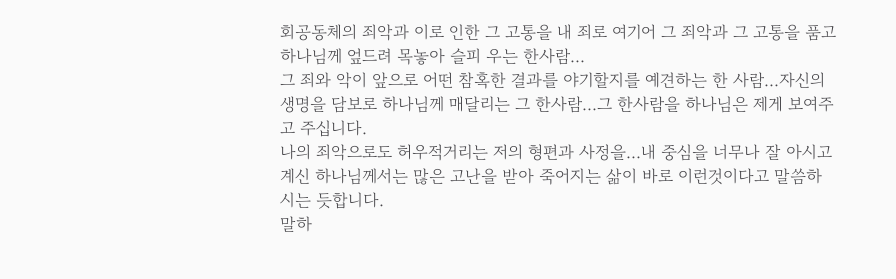회공동체의 죄악과 이로 인한 그 고통을 내 죄로 여기어 그 죄악과 그 고통을 품고 하나님께 엎드려 목놓아 슬피 우는 한사람...
그 죄와 악이 앞으로 어떤 참혹한 결과를 야기할지를 예견하는 한 사람...자신의 생명을 담보로 하나님께 매달리는 그 한사람...그 한사람을 하나님은 제게 보여주고 주십니다.
나의 죄악으로도 허우적거리는 저의 형편과 사정을...내 중심을 너무나 잘 아시고 계신 하나님께서는 많은 고난을 받아 죽어지는 삶이 바로 이런것이다고 말씀하시는 듯합니다.
말하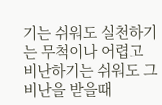기는 쉬워도 실천하기는 무척이나 어렵고 비난하기는 쉬워도 그 비난을 받을때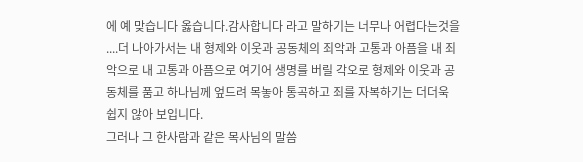에 예 맞습니다 옳습니다.감사합니다 라고 말하기는 너무나 어렵다는것을 ....더 나아가서는 내 형제와 이웃과 공동체의 죄악과 고통과 아픔을 내 죄악으로 내 고통과 아픔으로 여기어 생명를 버릴 각오로 형제와 이웃과 공동체를 품고 하나님께 엎드려 목놓아 통곡하고 죄를 자복하기는 더더욱 쉽지 않아 보입니다.
그러나 그 한사람과 같은 목사님의 말씀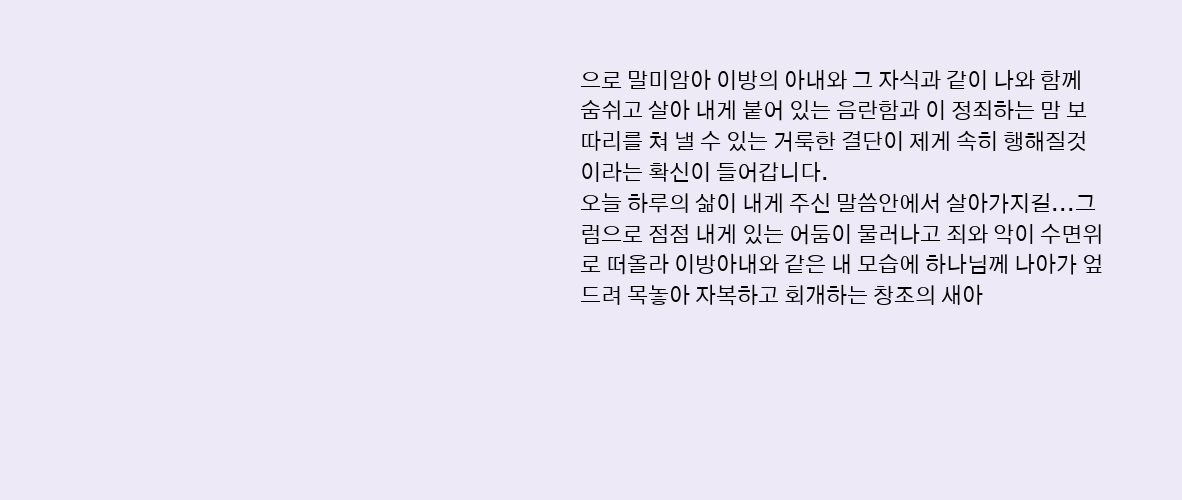으로 말미암아 이방의 아내와 그 자식과 같이 나와 함께 숨쉬고 살아 내게 붙어 있는 음란함과 이 정죄하는 맘 보따리를 쳐 낼 수 있는 거룩한 결단이 제게 속히 행해질것이라는 확신이 들어갑니다.
오늘 하루의 삶이 내게 주신 말씀안에서 살아가지길...그럼으로 점점 내게 있는 어둠이 물러나고 죄와 악이 수면위로 떠올라 이방아내와 같은 내 모습에 하나님께 나아가 엎드려 목놓아 자복하고 회개하는 창조의 새아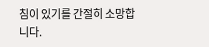침이 있기를 간절히 소망합니다.